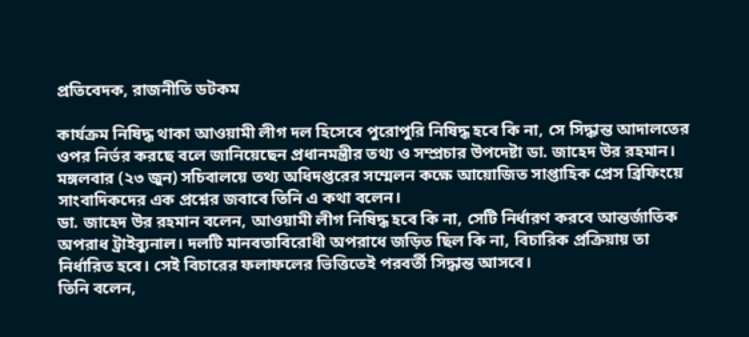প্রতিবেদক, রাজনীতি ডটকম

কার্যক্রম নিষিদ্ধ থাকা আওয়ামী লীগ দল হিসেবে পুরোপুরি নিষিদ্ধ হবে কি না, সে সিদ্ধান্ত আদালতের ওপর নির্ভর করছে বলে জানিয়েছেন প্রধানমন্ত্রীর তথ্য ও সম্প্রচার উপদেষ্টা ডা. জাহেদ উর রহমান।
মঙ্গলবার (২৩ জুন) সচিবালয়ে তথ্য অধিদপ্তরের সম্মেলন কক্ষে আয়োজিত সাপ্তাহিক প্রেস ব্রিফিংয়ে সাংবাদিকদের এক প্রশ্নের জবাবে তিনি এ কথা বলেন।
ডা. জাহেদ উর রহমান বলেন, আওয়ামী লীগ নিষিদ্ধ হবে কি না, সেটি নির্ধারণ করবে আন্তর্জাতিক অপরাধ ট্রাইব্যুনাল। দলটি মানবতাবিরোধী অপরাধে জড়িত ছিল কি না, বিচারিক প্রক্রিয়ায় তা নির্ধারিত হবে। সেই বিচারের ফলাফলের ভিত্তিতেই পরবর্তী সিদ্ধান্ত আসবে।
তিনি বলেন,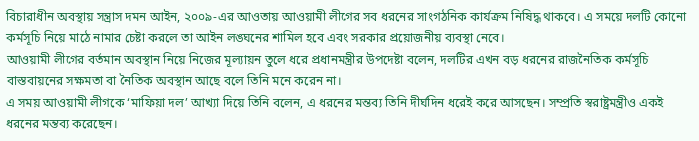বিচারাধীন অবস্থায় সন্ত্রাস দমন আইন, ২০০৯-এর আওতায় আওয়ামী লীগের সব ধরনের সাংগঠনিক কার্যক্রম নিষিদ্ধ থাকবে। এ সময়ে দলটি কোনো কর্মসূচি নিয়ে মাঠে নামার চেষ্টা করলে তা আইন লঙ্ঘনের শামিল হবে এবং সরকার প্রয়োজনীয় ব্যবস্থা নেবে।
আওয়ামী লীগের বর্তমান অবস্থান নিয়ে নিজের মূল্যায়ন তুলে ধরে প্রধানমন্ত্রীর উপদেষ্টা বলেন, দলটির এখন বড় ধরনের রাজনৈতিক কর্মসূচি বাস্তবায়নের সক্ষমতা বা নৈতিক অবস্থান আছে বলে তিনি মনে করেন না।
এ সময় আওয়ামী লীগকে ‘মাফিয়া দল’ আখ্যা দিয়ে তিনি বলেন, এ ধরনের মন্তব্য তিনি দীর্ঘদিন ধরেই করে আসছেন। সম্প্রতি স্বরাষ্ট্রমন্ত্রীও একই ধরনের মন্তব্য করেছেন।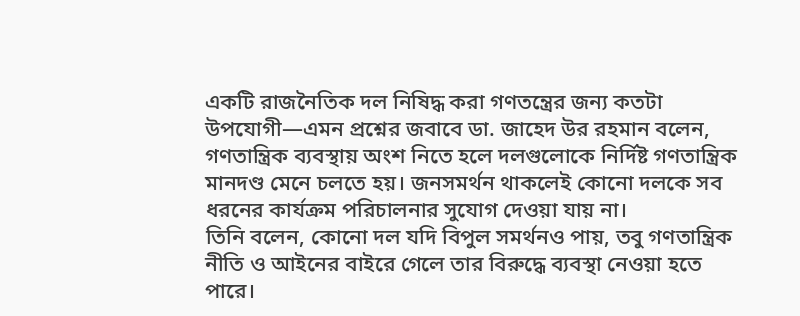একটি রাজনৈতিক দল নিষিদ্ধ করা গণতন্ত্রের জন্য কতটা উপযোগী—এমন প্রশ্নের জবাবে ডা. জাহেদ উর রহমান বলেন, গণতান্ত্রিক ব্যবস্থায় অংশ নিতে হলে দলগুলোকে নির্দিষ্ট গণতান্ত্রিক মানদণ্ড মেনে চলতে হয়। জনসমর্থন থাকলেই কোনো দলকে সব ধরনের কার্যক্রম পরিচালনার সুযোগ দেওয়া যায় না।
তিনি বলেন, কোনো দল যদি বিপুল সমর্থনও পায়, তবু গণতান্ত্রিক নীতি ও আইনের বাইরে গেলে তার বিরুদ্ধে ব্যবস্থা নেওয়া হতে পারে।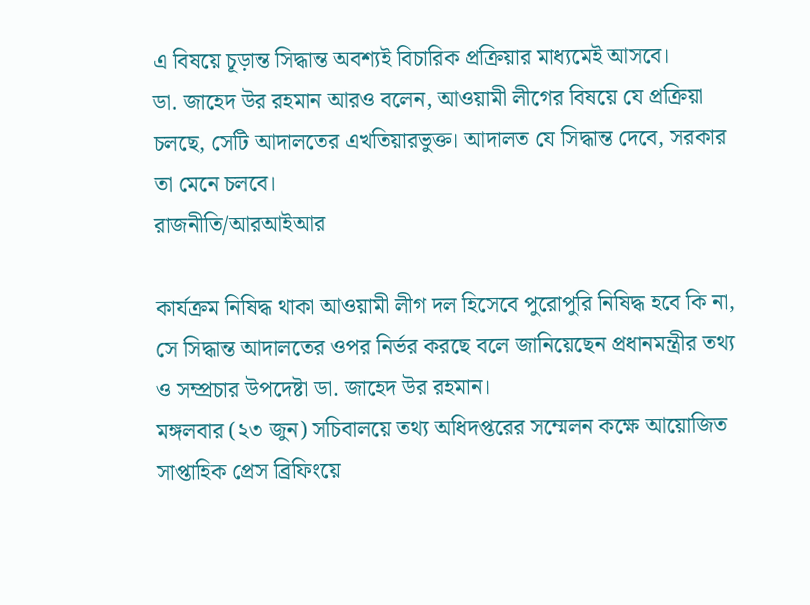এ বিষয়ে চূড়ান্ত সিদ্ধান্ত অবশ্যই বিচারিক প্রক্রিয়ার মাধ্যমেই আসবে।
ডা. জাহেদ উর রহমান আরও বলেন, আওয়ামী লীগের বিষয়ে যে প্রক্রিয়া চলছে, সেটি আদালতের এখতিয়ারভুক্ত। আদালত যে সিদ্ধান্ত দেবে, সরকার তা মেনে চলবে।
রাজনীতি/আরআইআর

কার্যক্রম নিষিদ্ধ থাকা আওয়ামী লীগ দল হিসেবে পুরোপুরি নিষিদ্ধ হবে কি না, সে সিদ্ধান্ত আদালতের ওপর নির্ভর করছে বলে জানিয়েছেন প্রধানমন্ত্রীর তথ্য ও সম্প্রচার উপদেষ্টা ডা. জাহেদ উর রহমান।
মঙ্গলবার (২৩ জুন) সচিবালয়ে তথ্য অধিদপ্তরের সম্মেলন কক্ষে আয়োজিত সাপ্তাহিক প্রেস ব্রিফিংয়ে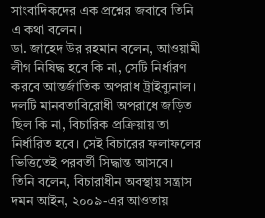সাংবাদিকদের এক প্রশ্নের জবাবে তিনি এ কথা বলেন।
ডা. জাহেদ উর রহমান বলেন, আওয়ামী লীগ নিষিদ্ধ হবে কি না, সেটি নির্ধারণ করবে আন্তর্জাতিক অপরাধ ট্রাইব্যুনাল। দলটি মানবতাবিরোধী অপরাধে জড়িত ছিল কি না, বিচারিক প্রক্রিয়ায় তা নির্ধারিত হবে। সেই বিচারের ফলাফলের ভিত্তিতেই পরবর্তী সিদ্ধান্ত আসবে।
তিনি বলেন, বিচারাধীন অবস্থায় সন্ত্রাস দমন আইন, ২০০৯-এর আওতায়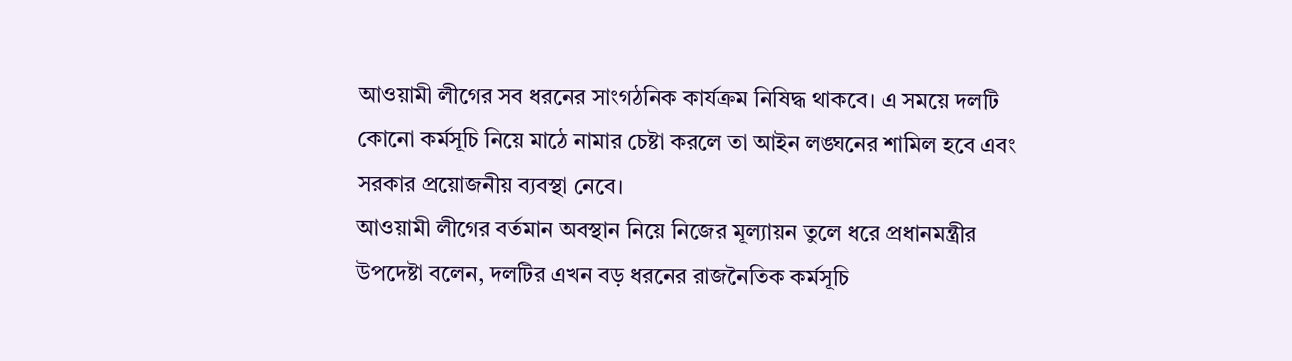আওয়ামী লীগের সব ধরনের সাংগঠনিক কার্যক্রম নিষিদ্ধ থাকবে। এ সময়ে দলটি কোনো কর্মসূচি নিয়ে মাঠে নামার চেষ্টা করলে তা আইন লঙ্ঘনের শামিল হবে এবং সরকার প্রয়োজনীয় ব্যবস্থা নেবে।
আওয়ামী লীগের বর্তমান অবস্থান নিয়ে নিজের মূল্যায়ন তুলে ধরে প্রধানমন্ত্রীর উপদেষ্টা বলেন, দলটির এখন বড় ধরনের রাজনৈতিক কর্মসূচি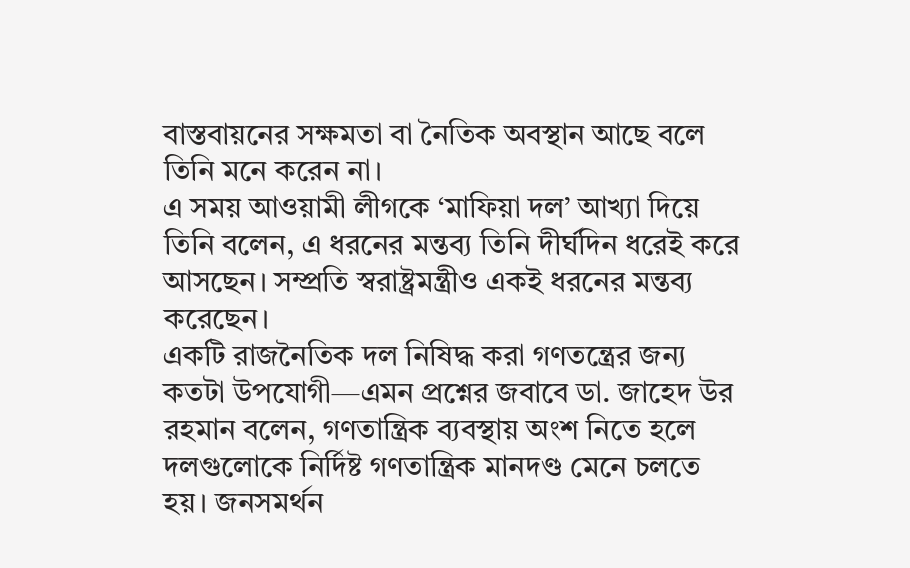বাস্তবায়নের সক্ষমতা বা নৈতিক অবস্থান আছে বলে তিনি মনে করেন না।
এ সময় আওয়ামী লীগকে ‘মাফিয়া দল’ আখ্যা দিয়ে তিনি বলেন, এ ধরনের মন্তব্য তিনি দীর্ঘদিন ধরেই করে আসছেন। সম্প্রতি স্বরাষ্ট্রমন্ত্রীও একই ধরনের মন্তব্য করেছেন।
একটি রাজনৈতিক দল নিষিদ্ধ করা গণতন্ত্রের জন্য কতটা উপযোগী—এমন প্রশ্নের জবাবে ডা. জাহেদ উর রহমান বলেন, গণতান্ত্রিক ব্যবস্থায় অংশ নিতে হলে দলগুলোকে নির্দিষ্ট গণতান্ত্রিক মানদণ্ড মেনে চলতে হয়। জনসমর্থন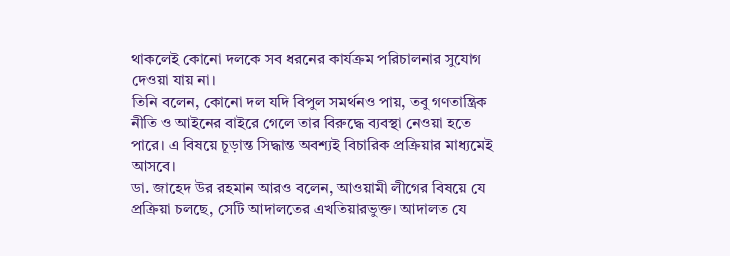থাকলেই কোনো দলকে সব ধরনের কার্যক্রম পরিচালনার সুযোগ দেওয়া যায় না।
তিনি বলেন, কোনো দল যদি বিপুল সমর্থনও পায়, তবু গণতান্ত্রিক নীতি ও আইনের বাইরে গেলে তার বিরুদ্ধে ব্যবস্থা নেওয়া হতে পারে। এ বিষয়ে চূড়ান্ত সিদ্ধান্ত অবশ্যই বিচারিক প্রক্রিয়ার মাধ্যমেই আসবে।
ডা. জাহেদ উর রহমান আরও বলেন, আওয়ামী লীগের বিষয়ে যে প্রক্রিয়া চলছে, সেটি আদালতের এখতিয়ারভুক্ত। আদালত যে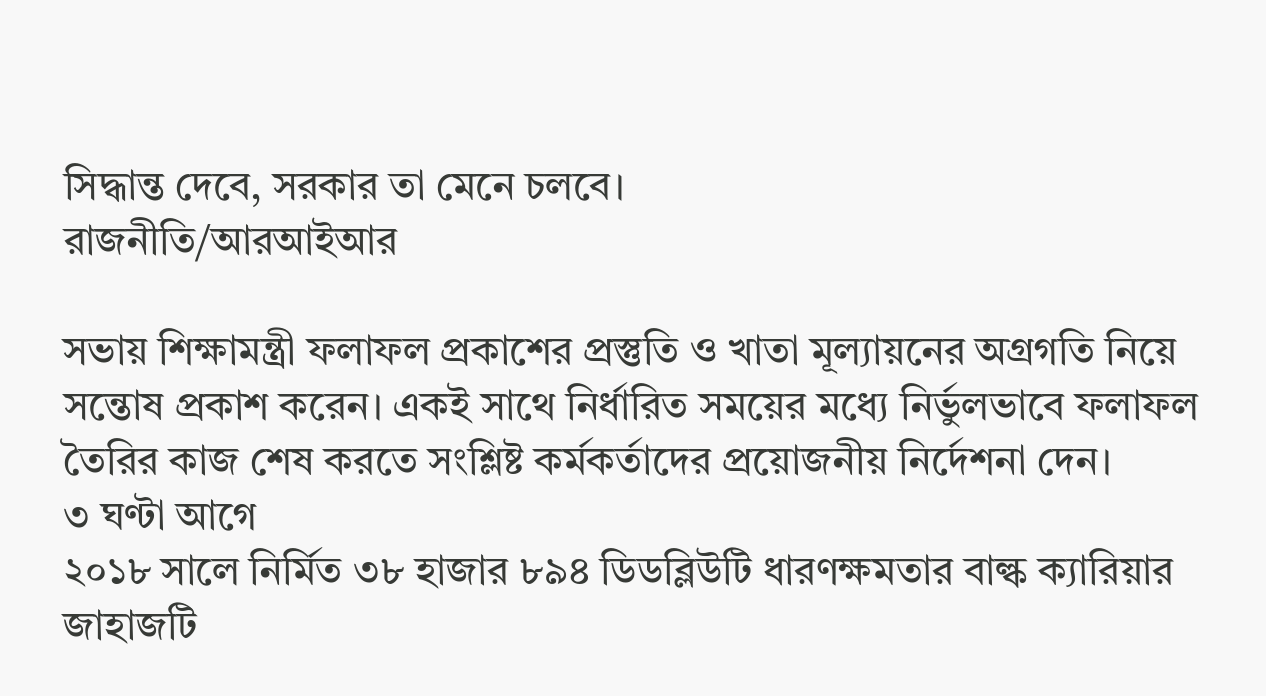সিদ্ধান্ত দেবে, সরকার তা মেনে চলবে।
রাজনীতি/আরআইআর

সভায় শিক্ষামন্ত্রী ফলাফল প্রকাশের প্রস্তুতি ও খাতা মূল্যায়নের অগ্রগতি নিয়ে সন্তোষ প্রকাশ করেন। একই সাথে নির্ধারিত সময়ের মধ্যে নির্ভুলভাবে ফলাফল তৈরির কাজ শেষ করতে সংশ্লিষ্ট কর্মকর্তাদের প্রয়োজনীয় নির্দেশনা দেন।
৩ ঘণ্টা আগে
২০১৮ সালে নির্মিত ৩৮ হাজার ৮৯৪ ডিডব্লিউটি ধারণক্ষমতার বাল্ক ক্যারিয়ার জাহাজটি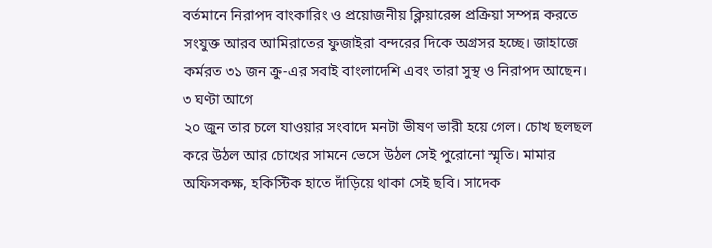বর্তমানে নিরাপদ বাংকারিং ও প্রয়োজনীয় ক্লিয়ারেন্স প্রক্রিয়া সম্পন্ন করতে সংযুক্ত আরব আমিরাতের ফুজাইরা বন্দরের দিকে অগ্রসর হচ্ছে। জাহাজে কর্মরত ৩১ জন ক্রু-এর সবাই বাংলাদেশি এবং তারা সুস্থ ও নিরাপদ আছেন।
৩ ঘণ্টা আগে
২০ জুন তার চলে যাওয়ার সংবাদে মনটা ভীষণ ভারী হয়ে গেল। চোখ ছলছল করে উঠল আর চোখের সামনে ভেসে উঠল সেই পুরোনো স্মৃতি। মামার অফিসকক্ষ, হকিস্টিক হাতে দাঁড়িয়ে থাকা সেই ছবি। সাদেক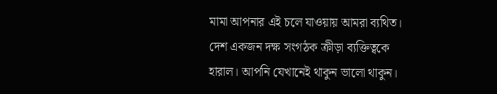মামা আপনার এই চলে যাওয়ায় আমরা ব্যথিত। দেশ একজন দক্ষ সংগঠক ক্রীড়া ব্যক্তিত্বকে হারাল। আপনি যেখানেই থাকুন ভালো থাকুন।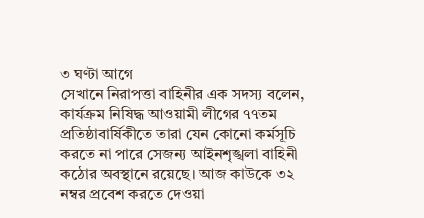৩ ঘণ্টা আগে
সেখানে নিরাপত্তা বাহিনীর এক সদস্য বলেন, কার্যক্রম নিষিদ্ধ আওয়ামী লীগের ৭৭তম প্রতিষ্ঠাবার্ষিকীতে তারা যেন কোনো কর্মসূচি করতে না পারে সেজন্য আইনশৃঙ্খলা বাহিনী কঠোর অবস্থানে রয়েছে। আজ কাউকে ৩২ নম্বর প্রবেশ করতে দেওয়া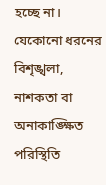হচ্ছে না। যেকোনো ধরনের বিশৃঙ্খলা, নাশকতা বা অনাকাঙ্ক্ষিত পরিস্থিতি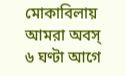মোকাবিলায় আমরা অবস্
৬ ঘণ্টা আগে